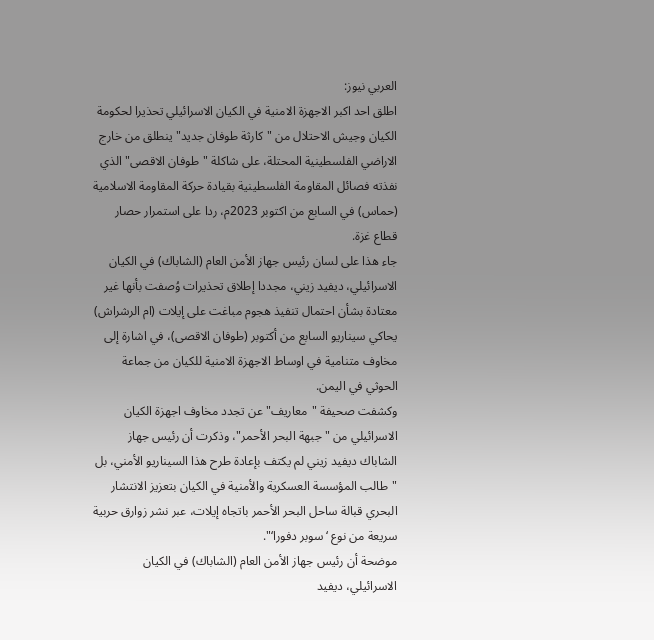العربي نيوز:
اطلق احد اكبر الاجهزة الامنية في الكيان الاسرائيلي تحذيرا لحكومة الكيان وجيش الاحتلال من "كارثة طوفان جديد" ينطلق من خارج الاراضي الفلسطينية المحتلة، على شاكلة "طوفان الاقصى" الذي نفذته فصائل المقاومة الفلسطينية بقيادة حركة المقاومة الاسلامية (حماس) في السابع من اكتوبر 2023م، ردا على استمرار حصار قطاع غزة.
جاء هذا على لسان رئيس جهاز الأمن العام (الشاباك) في الكيان الاسرائيلي، ديفيد زيني، مجددا إطلاق تحذيرات وُصفت بأنها غير معتادة بشأن احتمال تنفيذ هجوم مباغت على إيلات (ام الرشراش) يحاكي سيناريو السابع من أكتوبر (طوفان الاقصى)، في اشارة إلى مخاوف متنامية في اوساط الاجهزة الامنية للكيان من جماعة الحوثي في اليمن.
وكشفت صحيفة "معاريف" عن تجدد مخاوف اجهزة الكيان الاسرائيلي من "جبهة البحر الأحمر"، وذكرت أن رئيس جهاز الشاباك ديفيد زيني لم يكتف بإعادة طرح هذا السيناريو الأمني، بل "طالب المؤسسة العسكرية والأمنية في الكيان بتعزيز الانتشار البحري قبالة ساحل البحر الأحمر باتجاه إيلات، عبر نشر زوارق حربية سريعة من نوع ‘سوبر دفورا‘".
موضحة أن رئيس جهاز الأمن العام (الشاباك) في الكيان الاسرائيلي، ديفيد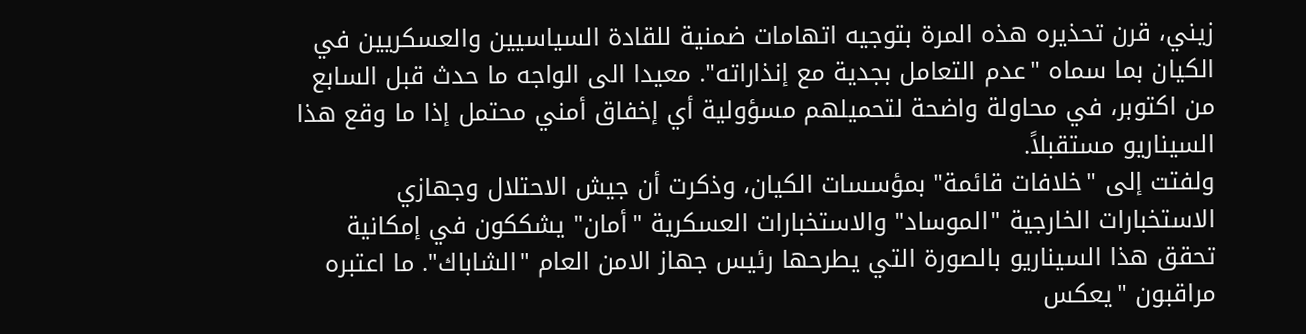زيني، قرن تحذيره هذه المرة بتوجيه اتهامات ضمنية للقادة السياسيين والعسكريين في الكيان بما سماه "عدم التعامل بجدية مع إنذاراته". معيدا الى الواجه ما حدث قبل السابع من اكتوبر، في محاولة واضحة لتحميلهم مسؤولية أي إخفاق أمني محتمل إذا ما وقع هذا السيناريو مستقبلاً.
ولفتت إلى "خلافات قائمة" بمؤسسات الكيان، وذكرت أن جيش الاحتلال وجهازي الاستخبارات الخارجية "الموساد" والاستخبارات العسكرية "أمان" يشككون في إمكانية تحقق هذا السيناريو بالصورة التي يطرحها رئيس جهاز الامن العام "الشاباك". ما اعتبره مراقبون "يعكس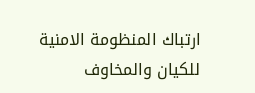ارتباك المنظومة الامنية للكيان والمخاوف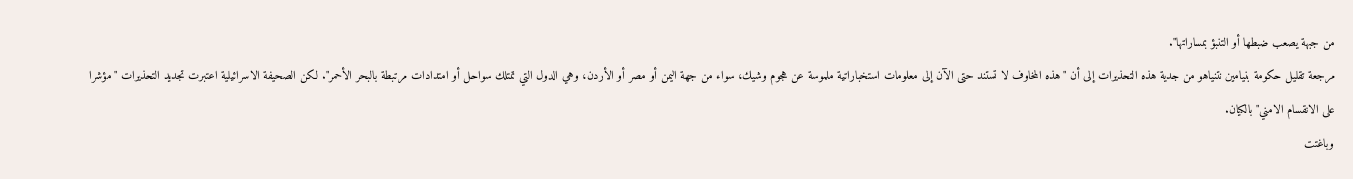من جبهة يصعب ضبطها أو التنبؤ بمساراتها".
مرجعة تقليل حكومة بنيامين نتنياهو من جدية هذه التحذيرات إلى أن "هذه المخاوف لا تستند حتى الآن إلى معلومات استخباراتية ملموسة عن هجوم وشيك، سواء من جهة اليمن أو مصر أو الأردن، وهي الدول التي تمتلك سواحل أو امتدادات مرتبطة بالبحر الأحمر". لكن الصحيفة الاسرائيلية اعتبرت تجديد التحذيرات "مؤشرا على الانقسام الامني" بالكيان.
وباغتت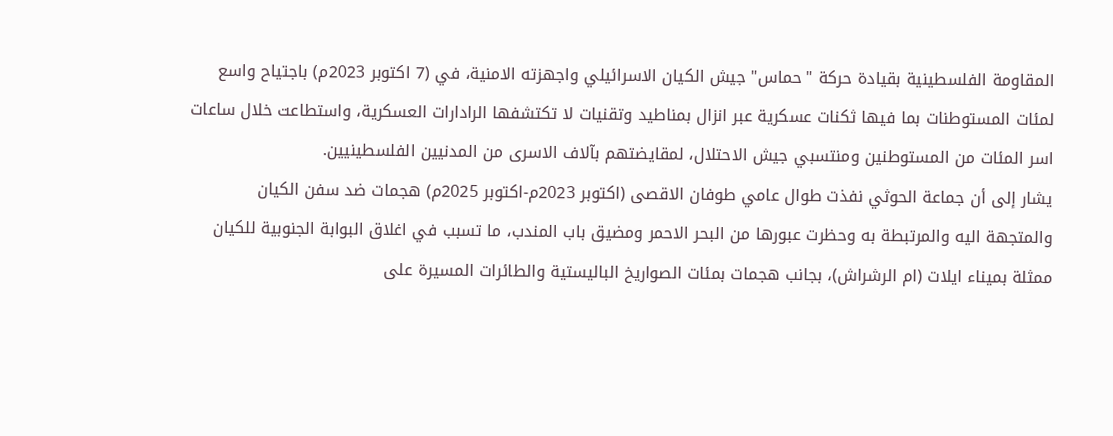المقاومة الفلسطينية بقيادة حركة "حماس" جيش الكيان الاسرائيلي واجهزته الامنية، في (7 اكتوبر 2023م) باجتياح واسع لمئات المستوطنات بما فيها ثكنات عسكرية عبر انزال بمناطيد وتقنيات لا تكتشفها الرادارات العسكرية، واستطاعت خلال ساعات اسر المئات من المستوطنين ومنتسبي جيش الاحتلال، لمقايضتهم بآلاف الاسرى من المدنيين الفلسطينيين.
يشار إلى أن جماعة الحوثي نفذت طوال عامي طوفان الاقصى (اكتوبر 2023م-اكتوبر 2025م) هجمات ضد سفن الكيان والمتجهة اليه والمرتبطة به وحظرت عبورها من البحر الاحمر ومضيق باب المندب، ما تسبب في اغلاق البوابة الجنوبية للكيان ممثلة بميناء ايلات (ام الرشراش)، بجانب هجمات بمئات الصواريخ الباليستية والطائرات المسيرة على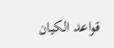قواعد الكيان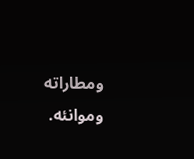ومطاراته وموانئه.